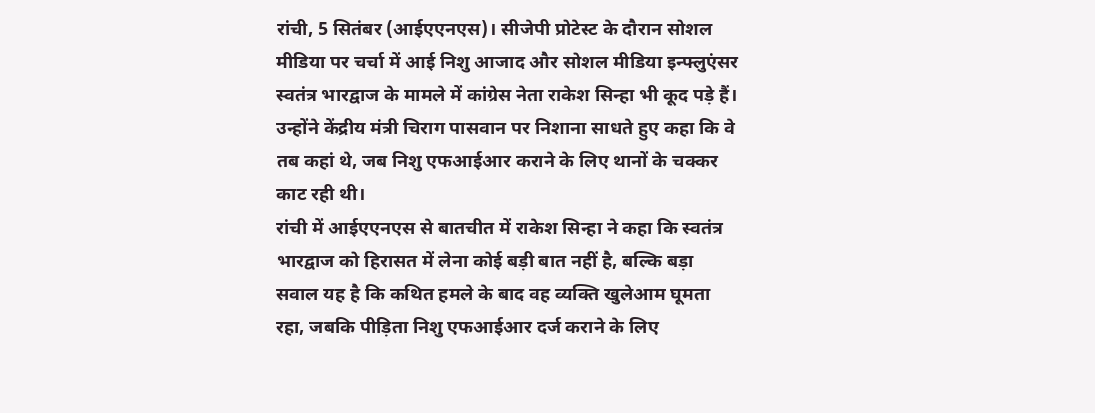रांची, 5 सितंबर (आईएएनएस)। सीजेपी प्रोटेस्ट के दौरान सोशल मीडिया पर चर्चा में आई निशु आजाद और सोशल मीडिया इन्फ्लुएंसर स्वतंत्र भारद्वाज के मामले में कांग्रेस नेता राकेश सिन्हा भी कूद पड़े हैं। उन्होंने केंद्रीय मंत्री चिराग पासवान पर निशाना साधते हुए कहा कि वे तब कहां थे, जब निशु एफआईआर कराने के लिए थानों के चक्कर काट रही थी।
रांची में आईएएनएस से बातचीत में राकेश सिन्हा ने कहा कि स्वतंत्र भारद्वाज को हिरासत में लेना कोई बड़ी बात नहीं है, बल्कि बड़ा सवाल यह है कि कथित हमले के बाद वह व्यक्ति खुलेआम घूमता रहा, जबकि पीड़िता निशु एफआईआर दर्ज कराने के लिए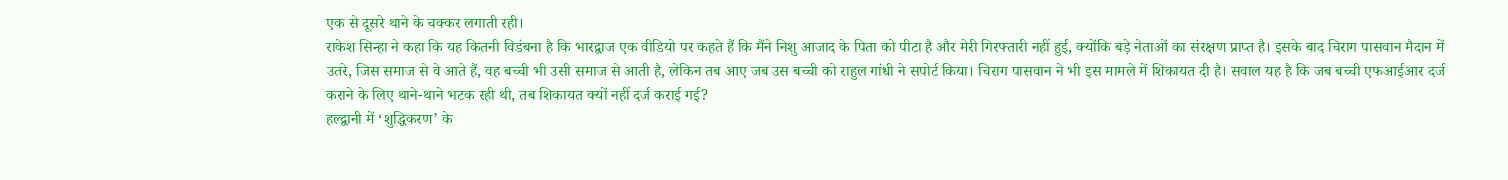एक से दूसरे थाने के चक्कर लगाती रही।
राकेश सिन्हा ने कहा कि यह कितनी विडंबना है कि भारद्वाज एक वीडियो पर कहते हैं कि मैंने निशु आजाद के पिता को पीटा है और मेरी गिरफ्तारी नहीं हुई, क्योंकि बड़े नेताओं का संरक्षण प्राप्त है। इसके बाद चिराग पासवान मैदान में उतरे, जिस समाज से वे आते हैं, वह बच्ची भी उसी समाज से आती है, लेकिन तब आए जब उस बच्ची को राहुल गांधी ने सपोर्ट किया। चिराग पासवान ने भी इस मामले में शिकायत दी है। सवाल यह है कि जब बच्ची एफआईआर दर्ज कराने के लिए थाने-थाने भटक रही थी, तब शिकायत क्यों नहीं दर्ज कराई गई?
हल्द्वानी में ‘शुद्धिकरण’ के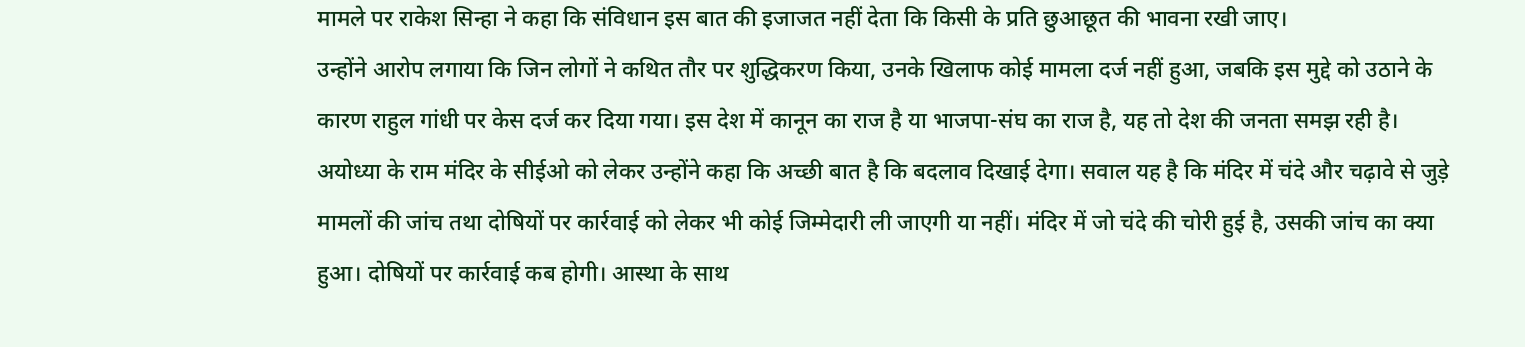मामले पर राकेश सिन्हा ने कहा कि संविधान इस बात की इजाजत नहीं देता कि किसी के प्रति छुआछूत की भावना रखी जाए।
उन्होंने आरोप लगाया कि जिन लोगों ने कथित तौर पर शुद्धिकरण किया, उनके खिलाफ कोई मामला दर्ज नहीं हुआ, जबकि इस मुद्दे को उठाने के कारण राहुल गांधी पर केस दर्ज कर दिया गया। इस देश में कानून का राज है या भाजपा-संघ का राज है, यह तो देश की जनता समझ रही है।
अयोध्या के राम मंदिर के सीईओ को लेकर उन्होंने कहा कि अच्छी बात है कि बदलाव दिखाई देगा। सवाल यह है कि मंदिर में चंदे और चढ़ावे से जुड़े मामलों की जांच तथा दोषियों पर कार्रवाई को लेकर भी कोई जिम्मेदारी ली जाएगी या नहीं। मंदिर में जो चंदे की चोरी हुई है, उसकी जांच का क्या हुआ। दोषियों पर कार्रवाई कब होगी। आस्था के साथ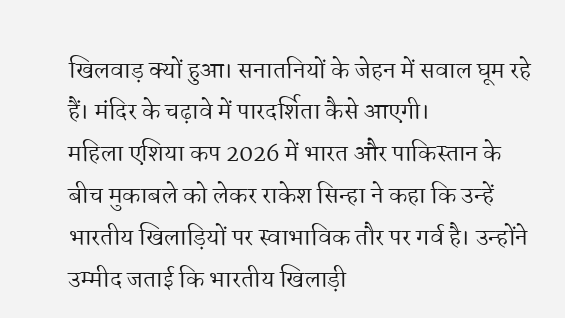खिलवाड़ क्यों हुआ। सनातनियों के जेहन में सवाल घूम रहे हैं। मंदिर के चढ़ावे में पारदर्शिता कैसे आएगी।
महिला एशिया कप 2026 में भारत और पाकिस्तान के बीच मुकाबले को लेकर राकेश सिन्हा ने कहा कि उन्हें भारतीय खिलाड़ियों पर स्वाभाविक तौर पर गर्व है। उन्होंने उम्मीद जताई कि भारतीय खिलाड़ी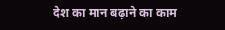देश का मान बढ़ाने का काम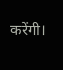करेंगी।